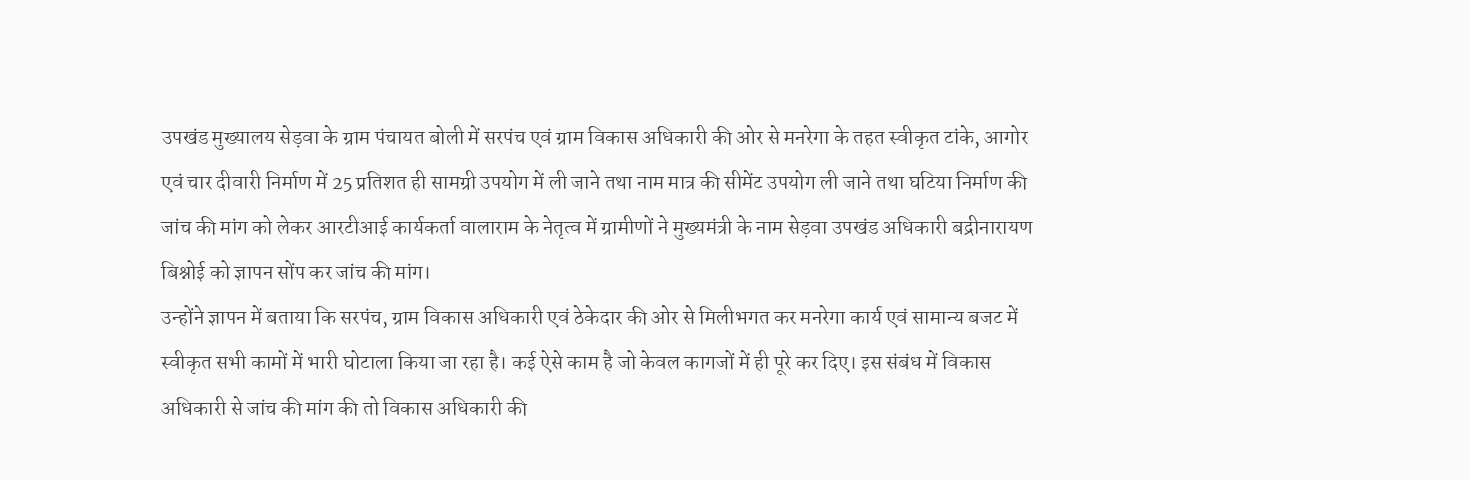उपखंड मुख्यालय सेड़वा के ग्राम पंचायत बोली में सरपंच एवं ग्राम विकास अधिकारी की ओर से मनरेगा के तहत स्वीकृत टांके, आगोर एवं चार दीवारी निर्माण में 25 प्रतिशत ही सामग्री उपयोग में ली जाने तथा नाम मात्र की सीमेंट उपयोग ली जाने तथा घटिया निर्माण की जांच की मांग को लेकर आरटीआई कार्यकर्ता वालाराम के नेतृत्व में ग्रामीणों ने मुख्यमंत्री के नाम सेड़वा उपखंड अधिकारी बद्रीनारायण बिश्नोई को ज्ञापन सोंप कर जांच की मांग।
उन्होंने ज्ञापन में बताया कि सरपंच, ग्राम विकास अधिकारी एवं ठेकेदार की ओर से मिलीभगत कर मनरेगा कार्य एवं सामान्य बजट में स्वीकृत सभी कामों में भारी घोटाला किया जा रहा है। कई ऐसे काम है जो केवल कागजों में ही पूरे कर दिए। इस संबंध में विकास अधिकारी से जांच की मांग की तो विकास अधिकारी की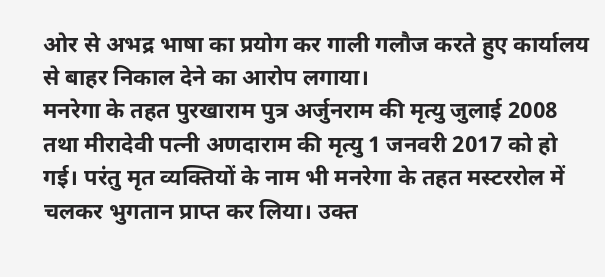ओर से अभद्र भाषा का प्रयोग कर गाली गलौज करते हुए कार्यालय से बाहर निकाल देने का आरोप लगाया।
मनरेगा के तहत पुरखाराम पुत्र अर्जुनराम की मृत्यु जुलाई 2008 तथा मीरादेवी पत्नी अणदाराम की मृत्यु 1 जनवरी 2017 को हो गई। परंतु मृत व्यक्तियों के नाम भी मनरेगा के तहत मस्टररोल में चलकर भुगतान प्राप्त कर लिया। उक्त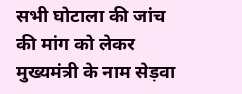सभी घोटाला की जांच की मांग को लेकर मुख्यमंत्री के नाम सेड़वा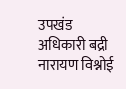उपखंड अधिकारी बद्री नारायण विश्नोई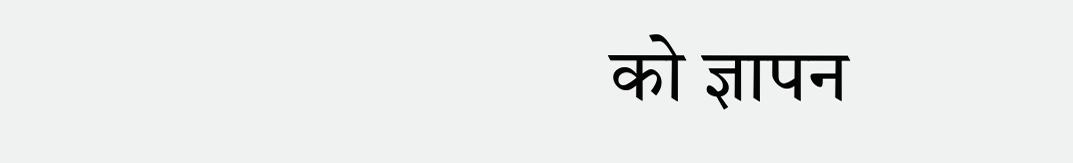को ज्ञापन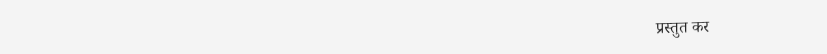प्रस्तुत कर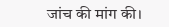जांच की मांग की।